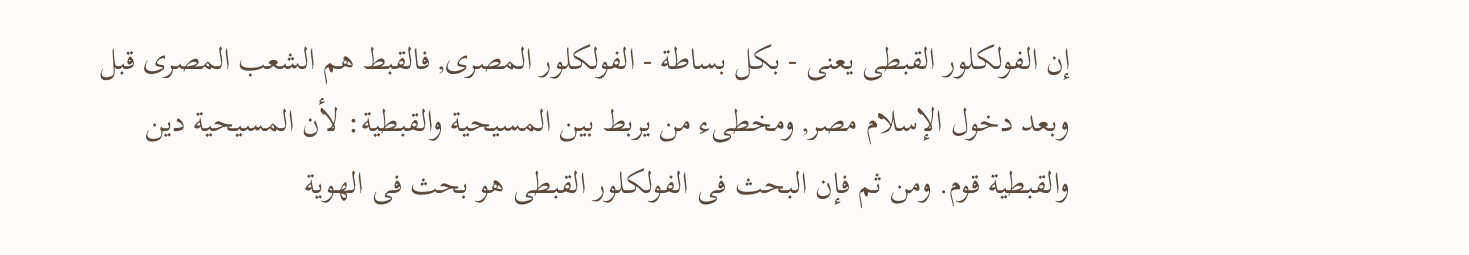إن الفولكلور القبطى يعنى - بكل بساطة - الفولكلور المصرى, فالقبط هم الشعب المصرى قبل وبعد دخول الإسلام مصر, ومخطىء من يربط بين المسيحية والقبطية: لأن المسيحية دين والقبطية قوم. ومن ثم فإن البحث فى الفولكلور القبطى هو بحث فى الهوية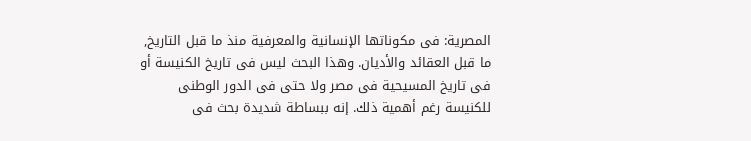المصرية: فى مكوناتها الإنسانية والمعرفية منذ ما قبل التاريخ, ما قبل العقائد والأديان. وهذا البحث ليس فى تاريخ الكنيسة أو فى تاريخ المسيحية فى مصر ولا حتى فى الدور الوطنى للكنيسة رغم أهمية ذلك. إنه ببساطة شديدة بحث فى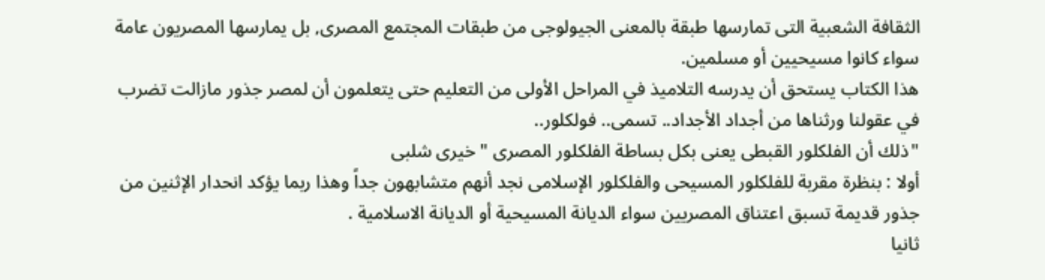الثقافة الشعبية التى تمارسها طبقة بالمعنى الجيولوجى من طبقات المجتمع المصرى, بل يمارسها المصريون عامة سواء كانوا مسيحيين أو مسلمين.
هذا الكتاب يستحق أن يدرسه التلاميذ في المراحل الأولى من التعليم حتى يتعلمون أن لمصر جذور مازالت تضرب في عقولنا ورثناها من أجداد الأجداد.. تسمى.. فولكلور..
"ذلك أن الفلكلور القبطى يعنى بكل بساطة الفلكلور المصرى " خيرى شلبى
أولا : بنظرة مقربة للفلكلور المسيحى والفلكلور الإسلامى نجد أنهم متشابهون جداً وهذا ربما يؤكد انحدار الإثنين من جذور قديمة تسبق اعتناق المصريين سواء الديانة المسيحية أو الديانة الاسلامية .
ثانيا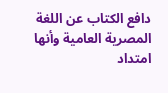دافع الكتاب عن اللغة المصرية العامية وأنها امتداد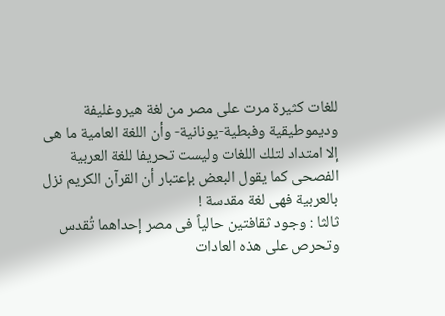للغات كثيرة مرت على مصر من لغة هيروغليفة وديموطيقية وفبطية-يونانية- وأن اللغة العامية ما هى إلا امتداد لتلك اللغات وليست تحريفا للغة العربية الفصحى كما يقول البعض بإعتبار أن القرآن الكريم نزل بالعربية فهى لغة مقدسة !
ثالثا : وجود ثقافتين حالياً فى مصر إحداهما تُقدس وتحرص على هذه العادات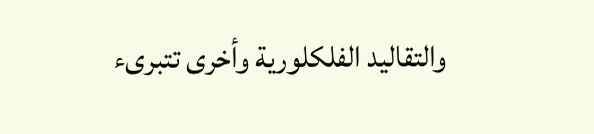والتقاليد الفلكلورية وأخرى تتبرىء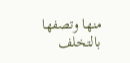منها وتصفها بالتخلف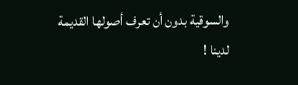والسوقية بدون أن تعرف أصولها القديمة لدينا !